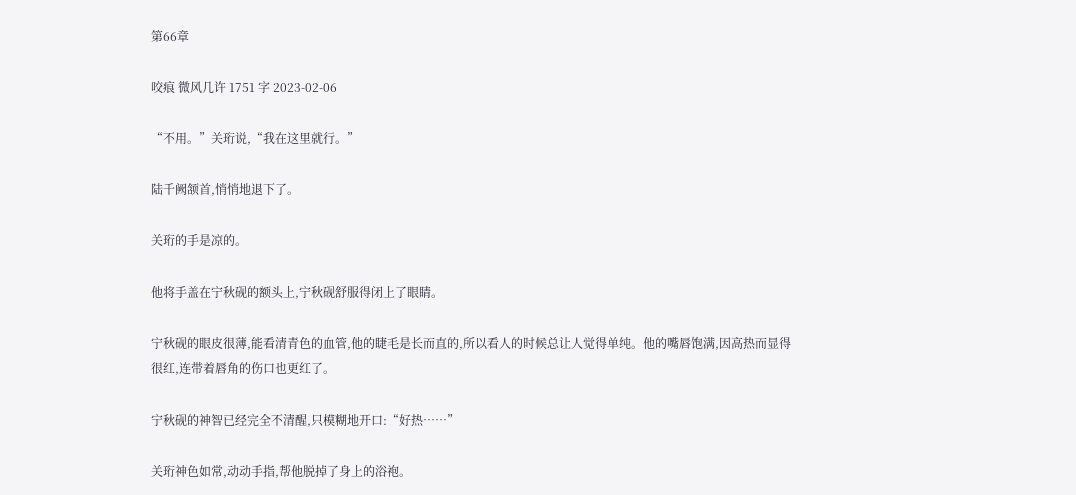第66章

咬痕 微风几许 1751 字 2023-02-06

“不用。”关珩说,“我在这里就行。”

陆千阙颔首,悄悄地退下了。

关珩的手是凉的。

他将手盖在宁秋砚的额头上,宁秋砚舒服得闭上了眼睛。

宁秋砚的眼皮很薄,能看清青色的血管,他的睫毛是长而直的,所以看人的时候总让人觉得单纯。他的嘴唇饱满,因高热而显得很红,连带着唇角的伤口也更红了。

宁秋砚的神智已经完全不清醒,只模糊地开口:“好热……”

关珩神色如常,动动手指,帮他脱掉了身上的浴袍。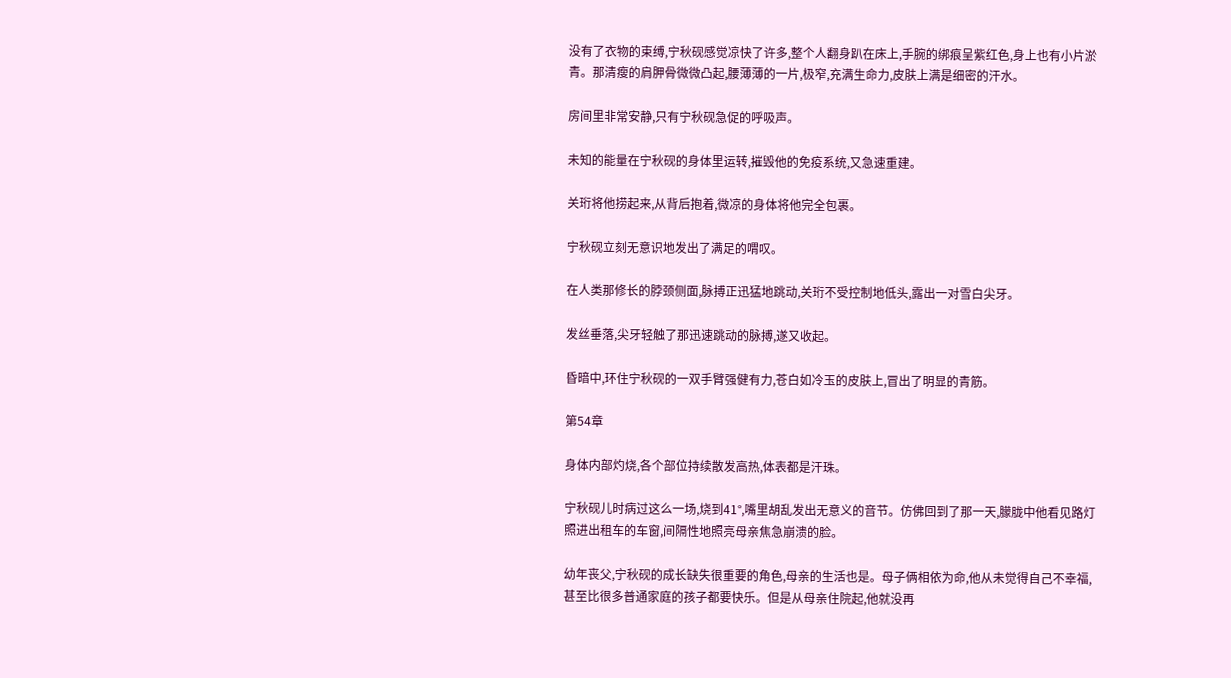没有了衣物的束缚,宁秋砚感觉凉快了许多,整个人翻身趴在床上,手腕的绑痕呈紫红色,身上也有小片淤青。那清瘦的肩胛骨微微凸起,腰薄薄的一片,极窄,充满生命力,皮肤上满是细密的汗水。

房间里非常安静,只有宁秋砚急促的呼吸声。

未知的能量在宁秋砚的身体里运转,摧毁他的免疫系统,又急速重建。

关珩将他捞起来,从背后抱着,微凉的身体将他完全包裹。

宁秋砚立刻无意识地发出了满足的喟叹。

在人类那修长的脖颈侧面,脉搏正迅猛地跳动,关珩不受控制地低头,露出一对雪白尖牙。

发丝垂落,尖牙轻触了那迅速跳动的脉搏,遂又收起。

昏暗中,环住宁秋砚的一双手臂强健有力,苍白如冷玉的皮肤上,冒出了明显的青筋。

第54章

身体内部灼烧,各个部位持续散发高热,体表都是汗珠。

宁秋砚儿时病过这么一场,烧到41°,嘴里胡乱发出无意义的音节。仿佛回到了那一天,朦胧中他看见路灯照进出租车的车窗,间隔性地照亮母亲焦急崩溃的脸。

幼年丧父,宁秋砚的成长缺失很重要的角色,母亲的生活也是。母子俩相依为命,他从未觉得自己不幸福,甚至比很多普通家庭的孩子都要快乐。但是从母亲住院起,他就没再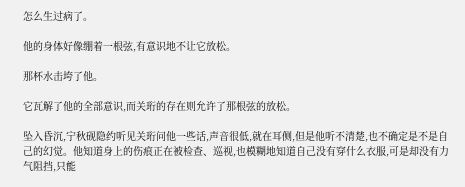怎么生过病了。

他的身体好像绷着一根弦,有意识地不让它放松。

那杯水击垮了他。

它瓦解了他的全部意识,而关珩的存在则允许了那根弦的放松。

坠入昏沉,宁秋砚隐约听见关珩问他一些话,声音很低,就在耳侧,但是他听不清楚,也不确定是不是自己的幻觉。他知道身上的伤痕正在被检查、巡视,也模糊地知道自己没有穿什么衣服,可是却没有力气阻挡,只能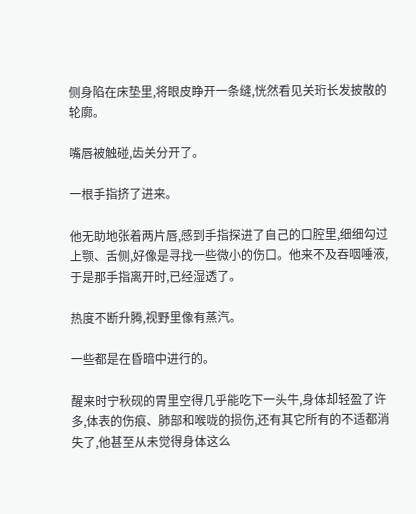侧身陷在床垫里,将眼皮睁开一条缝,恍然看见关珩长发披散的轮廓。

嘴唇被触碰,齿关分开了。

一根手指挤了进来。

他无助地张着两片唇,感到手指探进了自己的口腔里,细细勾过上颚、舌侧,好像是寻找一些微小的伤口。他来不及吞咽唾液,于是那手指离开时,已经湿透了。

热度不断升腾,视野里像有蒸汽。

一些都是在昏暗中进行的。

醒来时宁秋砚的胃里空得几乎能吃下一头牛,身体却轻盈了许多,体表的伤痕、肺部和喉咙的损伤,还有其它所有的不适都消失了,他甚至从未觉得身体这么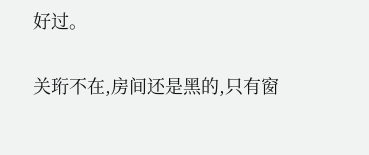好过。

关珩不在,房间还是黑的,只有窗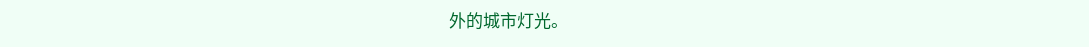外的城市灯光。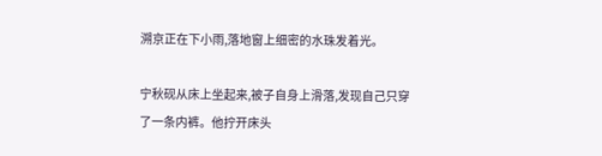溯京正在下小雨,落地窗上细密的水珠发着光。

宁秋砚从床上坐起来,被子自身上滑落,发现自己只穿了一条内裤。他拧开床头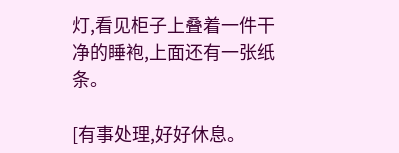灯,看见柜子上叠着一件干净的睡袍,上面还有一张纸条。

[有事处理,好好休息。